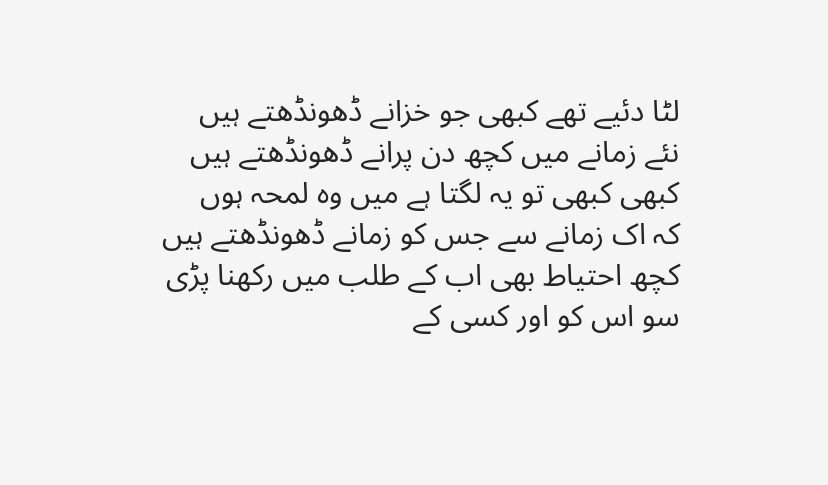لٹا دئیے تھے کبھی جو خزانے ڈھونڈھتے ہیں
نئے زمانے میں کچھ دن پرانے ڈھونڈھتے ہیں
کبھی کبھی تو یہ لگتا ہے میں وہ لمحہ ہوں
کہ اک زمانے سے جس کو زمانے ڈھونڈھتے ہیں
کچھ احتیاط بھی اب کے طلب میں رکھنا پڑی
سو اس کو اور کسی کے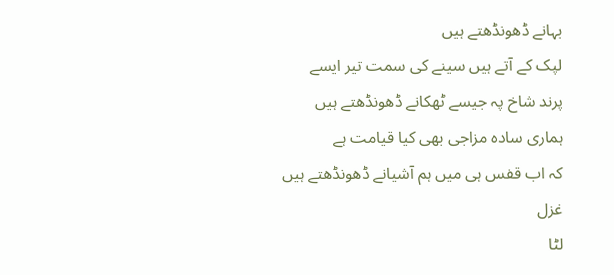بہانے ڈھونڈھتے ہیں
لپک کے آتے ہیں سینے کی سمت تیر ایسے
پرند شاخ پہ جیسے ٹھکانے ڈھونڈھتے ہیں
ہماری سادہ مزاجی بھی کیا قیامت ہے
کہ اب قفس ہی میں ہم آشیانے ڈھونڈھتے ہیں
غزل
لٹا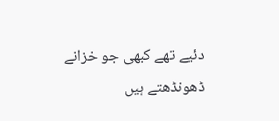دئیے تھے کبھی جو خزانے ڈھونڈھتے ہیں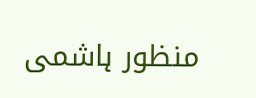منظور ہاشمی